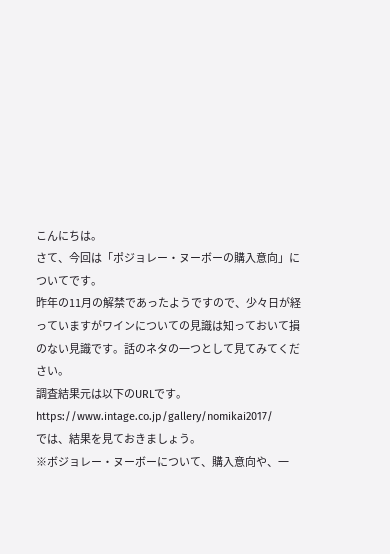こんにちは。
さて、今回は「ポジョレー・ヌーボーの購入意向」についてです。
昨年の11月の解禁であったようですので、少々日が経っていますがワインについての見識は知っておいて損のない見識です。話のネタの一つとして見てみてください。
調査結果元は以下のURLです。
https://www.intage.co.jp/gallery/nomikai2017/
では、結果を見ておきましょう。
※ボジョレー・ヌーボーについて、購入意向や、一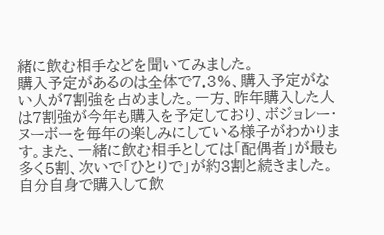緒に飲む相手などを聞いてみました。
購入予定があるのは全体で7.3%、購入予定がない人が7割強を占めました。一方、昨年購入した人は7割強が今年も購入を予定しており、ボジョレー・ヌーボーを毎年の楽しみにしている様子がわかります。また、一緒に飲む相手としては「配偶者」が最も多く5割、次いで「ひとりで」が約3割と続きました。自分自身で購入して飲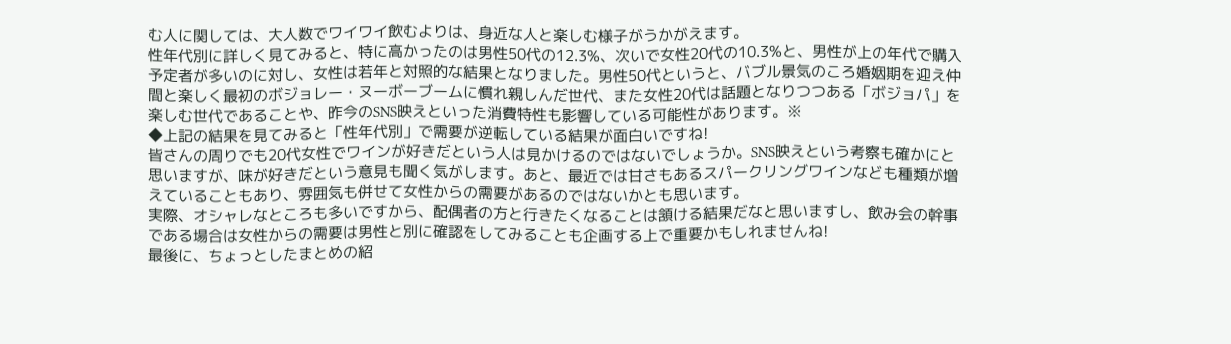む人に関しては、大人数でワイワイ飲むよりは、身近な人と楽しむ様子がうかがえます。
性年代別に詳しく見てみると、特に高かったのは男性50代の12.3%、次いで女性20代の10.3%と、男性が上の年代で購入予定者が多いのに対し、女性は若年と対照的な結果となりました。男性50代というと、バブル景気のころ婚姻期を迎え仲間と楽しく最初のボジョレー・ヌーボーブームに慣れ親しんだ世代、また女性20代は話題となりつつある「ボジョパ」を楽しむ世代であることや、昨今のSNS映えといった消費特性も影響している可能性があります。※
◆上記の結果を見てみると「性年代別」で需要が逆転している結果が面白いですね!
皆さんの周りでも20代女性でワインが好きだという人は見かけるのではないでしょうか。SNS映えという考察も確かにと思いますが、味が好きだという意見も聞く気がします。あと、最近では甘さもあるスパークリングワインなども種類が増えていることもあり、雰囲気も併せて女性からの需要があるのではないかとも思います。
実際、オシャレなところも多いですから、配偶者の方と行きたくなることは頷ける結果だなと思いますし、飲み会の幹事である場合は女性からの需要は男性と別に確認をしてみることも企画する上で重要かもしれませんね!
最後に、ちょっとしたまとめの紹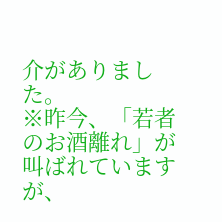介がありました。
※昨今、「若者のお酒離れ」が叫ばれていますが、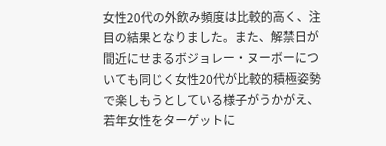女性20代の外飲み頻度は比較的高く、注目の結果となりました。また、解禁日が間近にせまるボジョレー・ヌーボーについても同じく女性20代が比較的積極姿勢で楽しもうとしている様子がうかがえ、若年女性をターゲットに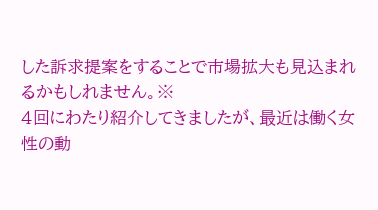した訴求提案をすることで市場拡大も見込まれるかもしれません。※
4回にわたり紹介してきましたが、最近は働く女性の動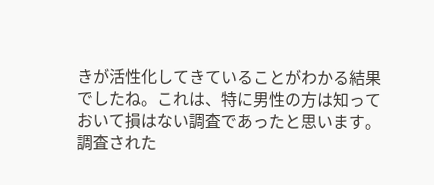きが活性化してきていることがわかる結果でしたね。これは、特に男性の方は知っておいて損はない調査であったと思います。調査された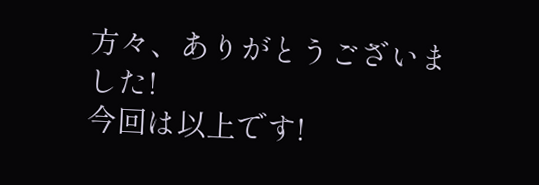方々、ありがとうございました!
今回は以上です!